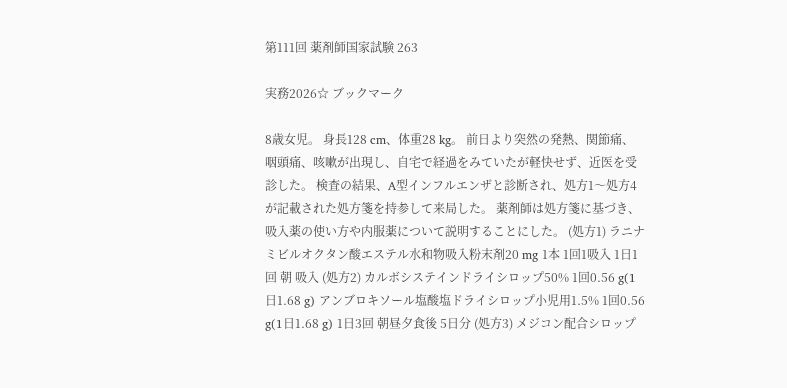第111回 薬剤師国家試験 263

実務2026☆ ブックマーク

8歳女児。 身長128 cm、体重28 kg。 前日より突然の発熱、関節痛、咽頭痛、咳嗽が出現し、自宅で経過をみていたが軽快せず、近医を受診した。 検査の結果、A型インフルエンザと診断され、処方1〜処方4が記載された処方箋を持参して来局した。 薬剤師は処方箋に基づき、吸入薬の使い方や内服薬について説明することにした。 (処方1) ラニナミビルオクタン酸エステル水和物吸入粉末剤20 mg 1本 1回1吸入 1日1回 朝 吸入 (処方2) カルボシステインドライシロップ50% 1回0.56 g(1日1.68 g) アンブロキソール塩酸塩ドライシロップ小児用1.5% 1回0.56 g(1日1.68 g) 1日3回 朝昼夕食後 5日分 (処方3) メジコン配合シロップ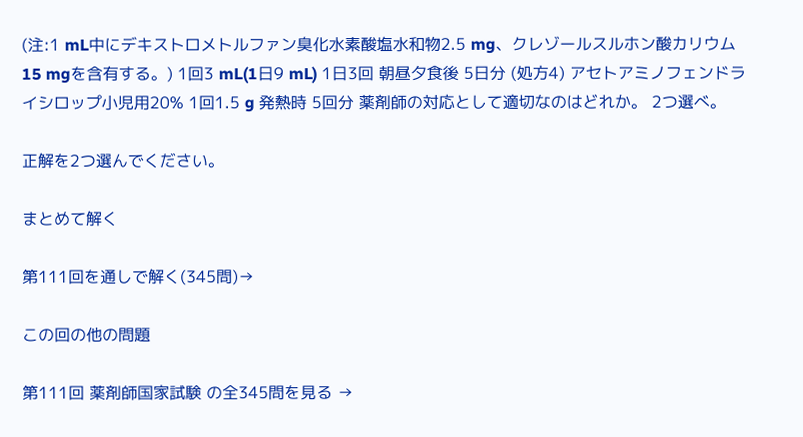(注:1 mL中にデキストロメトルファン臭化水素酸塩水和物2.5 mg、クレゾールスルホン酸カリウム15 mgを含有する。) 1回3 mL(1日9 mL) 1日3回 朝昼夕食後 5日分 (処方4) アセトアミノフェンドライシロップ小児用20% 1回1.5 g 発熱時 5回分 薬剤師の対応として適切なのはどれか。 2つ選べ。

正解を2つ選んでください。

まとめて解く

第111回を通しで解く(345問)→

この回の他の問題

第111回 薬剤師国家試験 の全345問を見る →